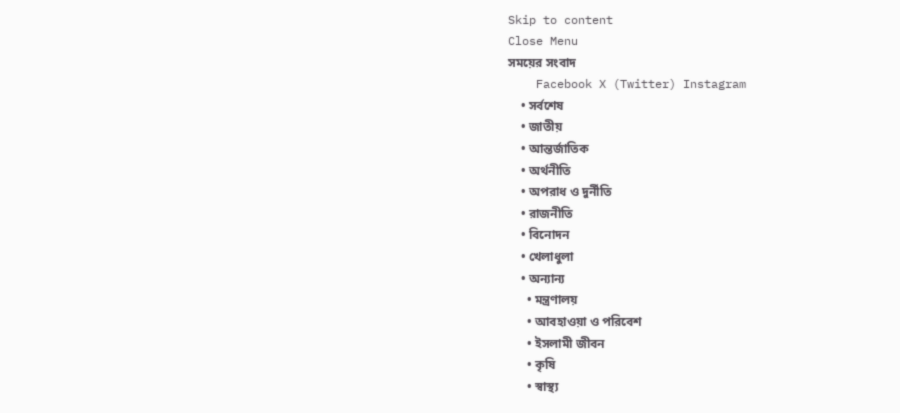Skip to content
Close Menu
সময়ের সংবাদ
    Facebook X (Twitter) Instagram
    • সর্বশেষ
    • জাতীয়
    • আন্তর্জাতিক
    • অর্থনীতি
    • অপরাধ ও দুর্নীতি
    • রাজনীতি
    • বিনোদন
    • খেলাধুলা
    • অন্যান্য
      • মন্ত্রণালয়
      • আবহাওয়া ও পরিবেশ
      • ইসলামী জীবন
      • কৃষি
      • স্বাস্থ্য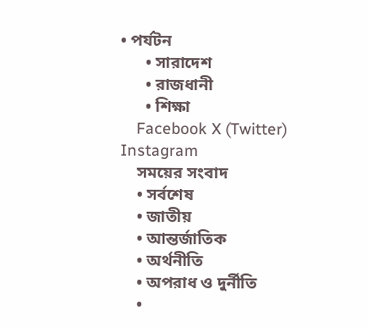• পর্যটন
      • সারাদেশ
      • রাজধানী
      • শিক্ষা
    Facebook X (Twitter) Instagram
    সময়ের সংবাদ
    • সর্বশেষ
    • জাতীয়
    • আন্তর্জাতিক
    • অর্থনীতি
    • অপরাধ ও দুর্নীতি
    •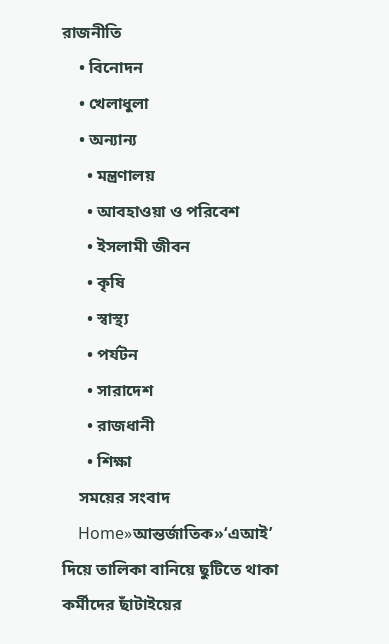রাজনীতি
    • বিনোদন
    • খেলাধুলা
    • অন্যান্য
      • মন্ত্রণালয়
      • আবহাওয়া ও পরিবেশ
      • ইসলামী জীবন
      • কৃষি
      • স্বাস্থ্য
      • পর্যটন
      • সারাদেশ
      • রাজধানী
      • শিক্ষা
    সময়ের সংবাদ
    Home»আন্তর্জাতিক»‘এআই’ দিয়ে তালিকা বানিয়ে ছুটিতে থাকা কর্মীদের ছাঁটাইয়ের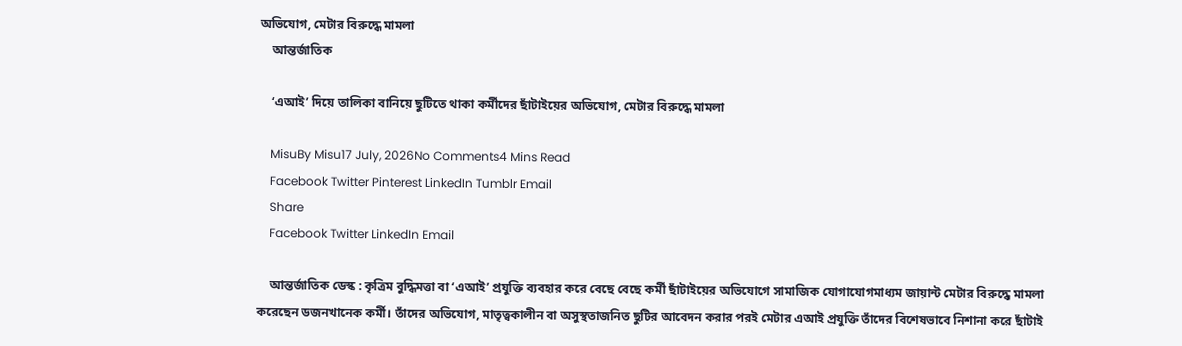অভিযোগ, মেটার বিরুদ্ধে মামলা
    আন্তর্জাতিক

    ‘এআই’ দিয়ে তালিকা বানিয়ে ছুটিতে থাকা কর্মীদের ছাঁটাইয়ের অভিযোগ, মেটার বিরুদ্ধে মামলা

    MisuBy Misu17 July, 2026No Comments4 Mins Read
    Facebook Twitter Pinterest LinkedIn Tumblr Email
    Share
    Facebook Twitter LinkedIn Email

    আন্তর্জাতিক ডেস্ক : কৃত্রিম বুদ্ধিমত্তা বা ‘এআই’ প্রযুক্তি ব্যবহার করে বেছে বেছে কর্মী ছাঁটাইয়ের অভিযোগে সামাজিক যোগাযোগমাধ্যম জায়ান্ট মেটার বিরুদ্ধে মামলা করেছেন ডজনখানেক কর্মী। তাঁদের অভিযোগ, মাতৃত্বকালীন বা অসুস্থতাজনিত ছুটির আবেদন করার পরই মেটার এআই প্রযুক্তি তাঁদের বিশেষভাবে নিশানা করে ছাঁটাই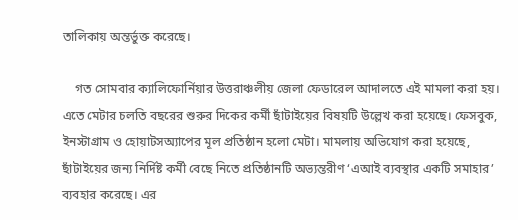তালিকায় অন্তর্ভুক্ত করেছে।

    গত সোমবার ক্যালিফোর্নিয়ার উত্তরাঞ্চলীয় জেলা ফেডারেল আদালতে এই মামলা করা হয়। এতে মেটার চলতি বছরের শুরুর দিকের কর্মী ছাঁটাইয়ের বিষয়টি উল্লেখ করা হয়েছে। ফেসবুক, ইনস্টাগ্রাম ও হোয়াটসঅ্যাপের মূল প্রতিষ্ঠান হলো মেটা। মামলায় অভিযোগ করা হয়েছে, ছাঁটাইয়ের জন্য নির্দিষ্ট কর্মী বেছে নিতে প্রতিষ্ঠানটি অভ্যন্তরীণ ‘এআই ব্যবস্থার একটি সমাহার’ ব্যবহার করেছে। এর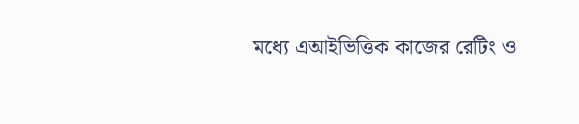মধ্যে এআইভিত্তিক কাজের রেটিং ও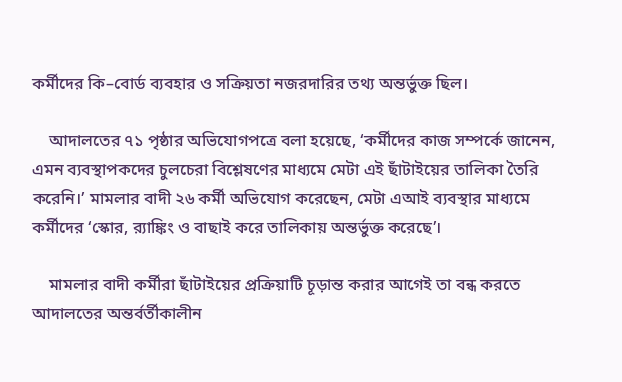কর্মীদের কি–বোর্ড ব্যবহার ও সক্রিয়তা নজরদারির তথ্য অন্তর্ভুক্ত ছিল।

    আদালতের ৭১ পৃষ্ঠার অভিযোগপত্রে বলা হয়েছে, ‘কর্মীদের কাজ সম্পর্কে জানেন, এমন ব্যবস্থাপকদের চুলচেরা বিশ্লেষণের মাধ্যমে মেটা এই ছাঁটাইয়ের তালিকা তৈরি করেনি।’ মামলার বাদী ২৬ কর্মী অভিযোগ করেছেন, মেটা এআই ব্যবস্থার মাধ্যমে কর্মীদের ‘স্কোর, র‍্যাঙ্কিং ও বাছাই করে তালিকায় অন্তর্ভুক্ত করেছে’।

    মামলার বাদী কর্মীরা ছাঁটাইয়ের প্রক্রিয়াটি চূড়ান্ত করার আগেই তা বন্ধ করতে আদালতের অন্তর্বর্তীকালীন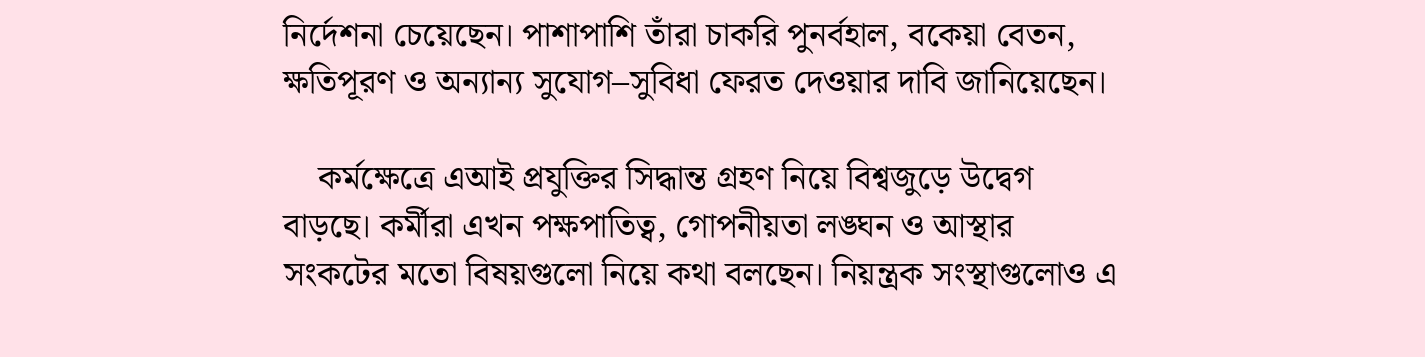নির্দেশনা চেয়েছেন। পাশাপাশি তাঁরা চাকরি পুনর্বহাল, বকেয়া বেতন, ক্ষতিপূরণ ও অন্যান্য সুযোগ–সুবিধা ফেরত দেওয়ার দাবি জানিয়েছেন।

    কর্মক্ষেত্রে এআই প্রযুক্তির সিদ্ধান্ত গ্রহণ নিয়ে বিশ্বজুড়ে উদ্বেগ বাড়ছে। কর্মীরা এখন পক্ষপাতিত্ব, গোপনীয়তা লঙ্ঘন ও আস্থার সংকটের মতো বিষয়গুলো নিয়ে কথা বলছেন। নিয়ন্ত্রক সংস্থাগুলোও এ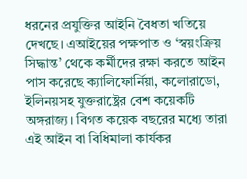ধরনের প্রযুক্তির আইনি বৈধতা খতিয়ে দেখছে। এআইয়ের পক্ষপাত ও ‘স্বয়ংক্রিয় সিদ্ধান্ত’ থেকে কর্মীদের রক্ষা করতে আইন পাস করেছে ক্যালিফোর্নিয়া, কলোরাডো, ইলিনয়সহ যুক্তরাষ্ট্রের বেশ কয়েকটি অঙ্গরাজ্য। বিগত কয়েক বছরের মধ্যে তারা এই আইন বা বিধিমালা কার্যকর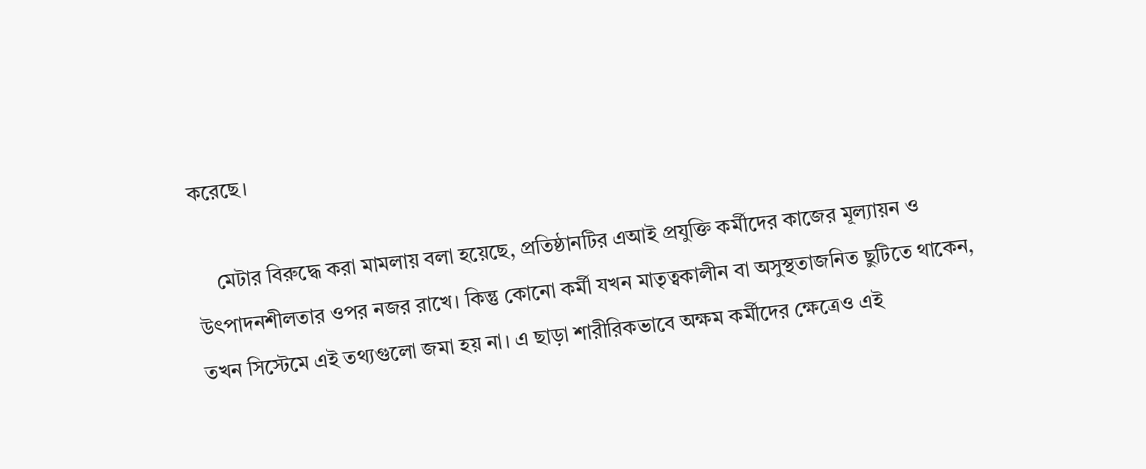করেছে।

    মেটার বিরুদ্ধে করা মামলায় বলা হয়েছে, প্রতিষ্ঠানটির এআই প্রযুক্তি কর্মীদের কাজের মূল্যায়ন ও উৎপাদনশীলতার ওপর নজর রাখে। কিন্তু কোনো কর্মী যখন মাতৃত্বকালীন বা অসুস্থতাজনিত ছুটিতে থাকেন, তখন সিস্টেমে এই তথ্যগুলো জমা হয় না। এ ছাড়া শারীরিকভাবে অক্ষম কর্মীদের ক্ষেত্রেও এই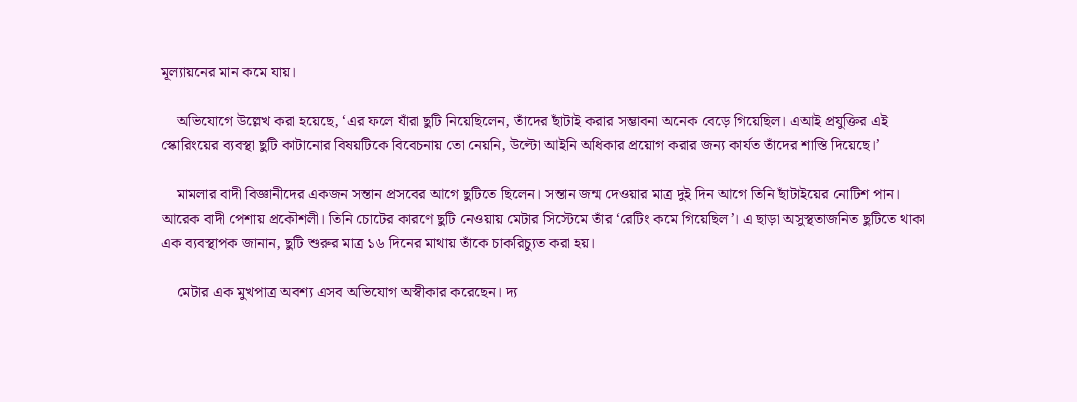মূল্যায়নের মান কমে যায়।

    অভিযোগে উল্লেখ করা হয়েছে, ‘এর ফলে যাঁরা ছুটি নিয়েছিলেন, তাঁদের ছাঁটাই করার সম্ভাবনা অনেক বেড়ে গিয়েছিল। এআই প্রযুক্তির এই স্কোরিংয়ের ব্যবস্থা ছুটি কাটানোর বিষয়টিকে বিবেচনায় তো নেয়নি, উল্টো আইনি অধিকার প্রয়োগ করার জন্য কার্যত তাঁদের শাস্তি দিয়েছে।’

    মামলার বাদী বিজ্ঞানীদের একজন সন্তান প্রসবের আগে ছুটিতে ছিলেন। সন্তান জন্ম দেওয়ার মাত্র দুই দিন আগে তিনি ছাঁটাইয়ের নোটিশ পান। আরেক বাদী পেশায় প্রকৌশলী। তিনি চোটের কারণে ছুটি নেওয়ায় মেটার সিস্টেমে তাঁর ‘রেটিং কমে গিয়েছিল’। এ ছাড়া অসুস্থতাজনিত ছুটিতে থাকা এক ব্যবস্থাপক জানান, ছুটি শুরুর মাত্র ১৬ দিনের মাথায় তাঁকে চাকরিচ্যুত করা হয়।

    মেটার এক মুখপাত্র অবশ্য এসব অভিযোগ অস্বীকার করেছেন। দ্য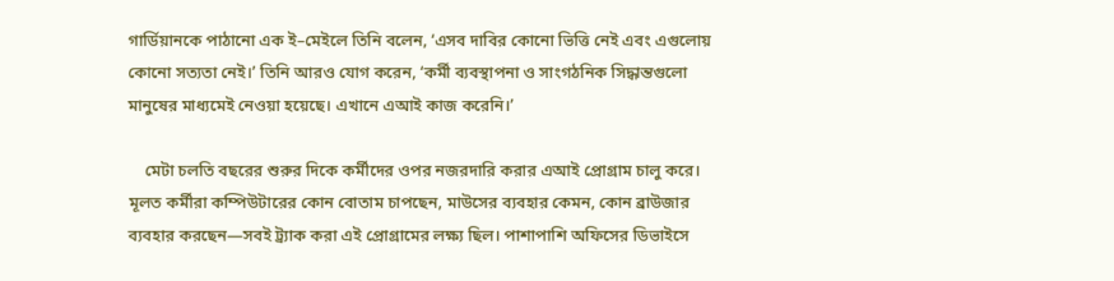গার্ডিয়ানকে পাঠানো এক ই–মেইলে তিনি বলেন, ‘এসব দাবির কোনো ভিত্তি নেই এবং এগুলোয় কোনো সত্যতা নেই।’ তিনি আরও যোগ করেন, ‘কর্মী ব্যবস্থাপনা ও সাংগঠনিক সিদ্ধান্তগুলো মানুষের মাধ্যমেই নেওয়া হয়েছে। এখানে এআই কাজ করেনি।’

    মেটা চলতি বছরের শুরুর দিকে কর্মীদের ওপর নজরদারি করার এআই প্রোগ্রাম চালু করে। মূলত কর্মীরা কম্পিউটারের কোন বোতাম চাপছেন, মাউসের ব্যবহার কেমন, কোন ব্রাউজার ব্যবহার করছেন—সবই ট্র্যাক করা এই প্রোগ্রামের লক্ষ্য ছিল। পাশাপাশি অফিসের ডিভাইসে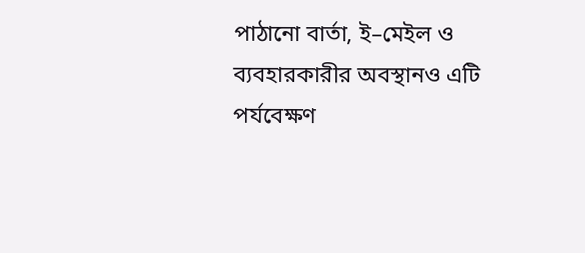পাঠানো বার্তা, ই–মেইল ও ব্যবহারকারীর অবস্থানও এটি পর্যবেক্ষণ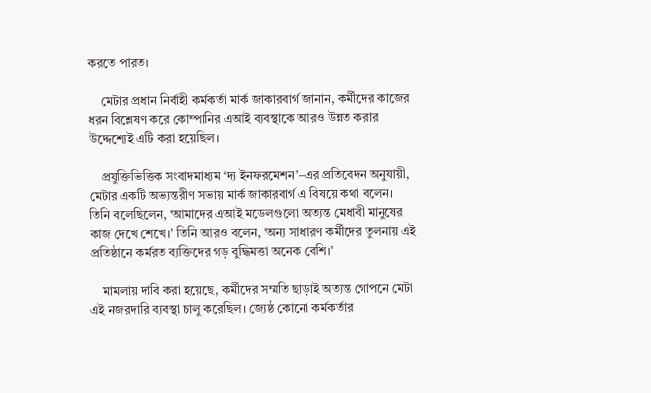করতে পারত।

    মেটার প্রধান নির্বাহী কর্মকর্তা মার্ক জাকারবার্গ জানান, কর্মীদের কাজের ধরন বিশ্লেষণ করে কোম্পানির এআই ব্যবস্থাকে আরও উন্নত করার উদ্দেশ্যেই এটি করা হয়েছিল।

    প্রযুক্তিভিত্তিক সংবাদমাধ্যম ‘দ্য ইনফরমেশন’–এর প্রতিবেদন অনুযায়ী, মেটার একটি অভ্যন্তরীণ সভায় মার্ক জাকারবার্গ এ বিষয়ে কথা বলেন। তিনি বলেছিলেন, ‘আমাদের এআই মডেলগুলো অত্যন্ত মেধাবী মানুষের কাজ দেখে শেখে।’ তিনি আরও বলেন, ‘অন্য সাধারণ কর্মীদের তুলনায় এই প্রতিষ্ঠানে কর্মরত ব্যক্তিদের গড় বুদ্ধিমত্তা অনেক বেশি।’

    মামলায় দাবি করা হয়েছে, কর্মীদের সম্মতি ছাড়াই অত্যন্ত গোপনে মেটা এই নজরদারি ব্যবস্থা চালু করেছিল। জ্যেষ্ঠ কোনো কর্মকর্তার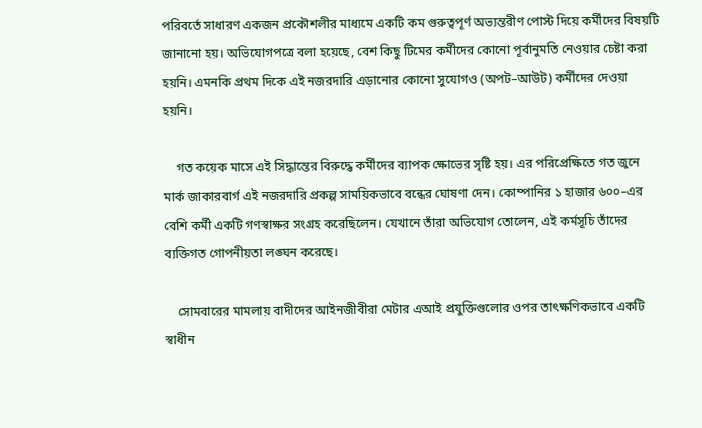পরিবর্তে সাধারণ একজন প্রকৌশলীর মাধ্যমে একটি কম গুরুত্বপূর্ণ অভ্যন্তরীণ পোস্ট দিয়ে কর্মীদের বিষয়টি জানানো হয়। অভিযোগপত্রে বলা হয়েছে, বেশ কিছু টিমের কর্মীদের কোনো পূর্বানুমতি নেওয়ার চেষ্টা করা হয়নি। এমনকি প্রথম দিকে এই নজরদারি এড়ানোর কোনো সুযোগও (অপট–আউট) কর্মীদের দেওয়া হয়নি।

    গত কয়েক মাসে এই সিদ্ধান্তের বিরুদ্ধে কর্মীদের ব্যাপক ক্ষোভের সৃষ্টি হয়। এর পরিপ্রেক্ষিতে গত জুনে মার্ক জাকারবার্গ এই নজরদারি প্রকল্প সাময়িকভাবে বন্ধের ঘোষণা দেন। কোম্পানির ১ হাজার ৬০০–এর বেশি কর্মী একটি গণস্বাক্ষর সংগ্রহ করেছিলেন। যেখানে তাঁরা অভিযোগ তোলেন, এই কর্মসূচি তাঁদের ব্যক্তিগত গোপনীয়তা লঙ্ঘন করেছে।

    সোমবারের মামলায় বাদীদের আইনজীবীরা মেটার এআই প্রযুক্তিগুলোর ওপর তাৎক্ষণিকভাবে একটি স্বাধীন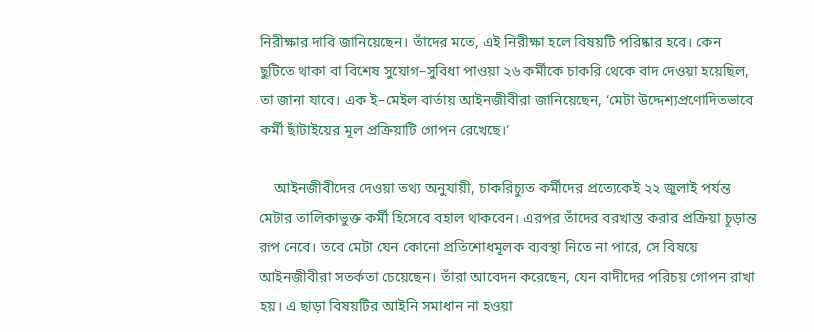নিরীক্ষার দাবি জানিয়েছেন। তাঁদের মতে, এই নিরীক্ষা হলে বিষয়টি পরিষ্কার হবে। কেন ছুটিতে থাকা বা বিশেষ সুযোগ–সুবিধা পাওয়া ২৬ কর্মীকে চাকরি থেকে বাদ দেওয়া হয়েছিল, তা জানা যাবে। এক ই–মেইল বার্তায় আইনজীবীরা জানিয়েছেন, ‘মেটা উদ্দেশ্যপ্রণোদিতভাবে কর্মী ছাঁটাইয়ের মূল প্রক্রিয়াটি গোপন রেখেছে।’

    আইনজীবীদের দেওয়া তথ্য অনুযায়ী, চাকরিচ্যুত কর্মীদের প্রত্যেকেই ২২ জুলাই পর্যন্ত মেটার তালিকাভুক্ত কর্মী হিসেবে বহাল থাকবেন। এরপর তাঁদের বরখাস্ত করার প্রক্রিয়া চূড়ান্ত রূপ নেবে। তবে মেটা যেন কোনো প্রতিশোধমূলক ব্যবস্থা নিতে না পারে, সে বিষয়ে আইনজীবীরা সতর্কতা চেয়েছেন। তাঁরা আবেদন করেছেন, যেন বাদীদের পরিচয় গোপন রাখা হয়। এ ছাড়া বিষয়টির আইনি সমাধান না হওয়া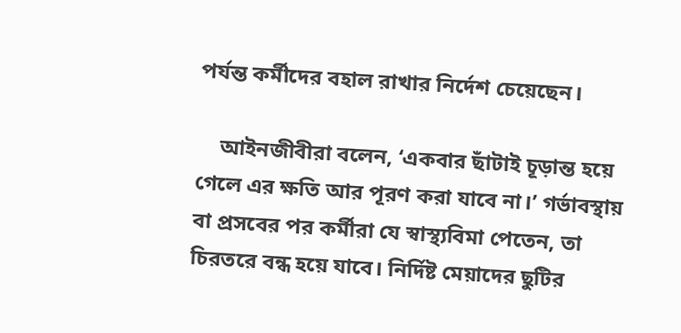পর্যন্ত কর্মীদের বহাল রাখার নির্দেশ চেয়েছেন।

    আইনজীবীরা বলেন, ‘একবার ছাঁটাই চূড়ান্ত হয়ে গেলে এর ক্ষতি আর পূরণ করা যাবে না।’ গর্ভাবস্থায় বা প্রসবের পর কর্মীরা যে স্বাস্থ্যবিমা পেতেন, তা চিরতরে বন্ধ হয়ে যাবে। নির্দিষ্ট মেয়াদের ছুটির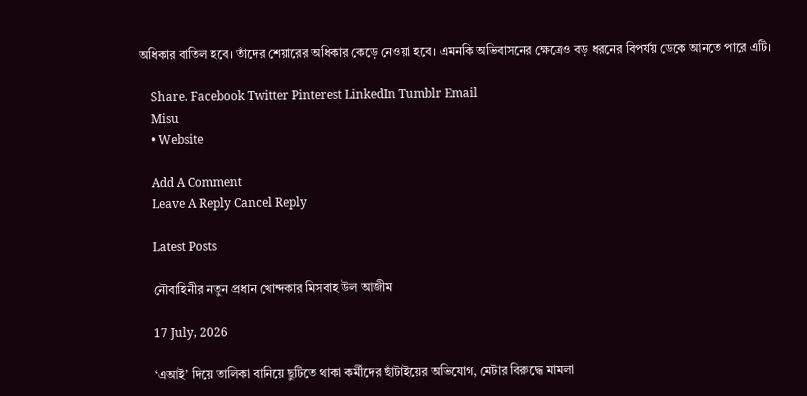অধিকার বাতিল হবে। তাঁদের শেয়ারের অধিকার কেড়ে নেওয়া হবে। এমনকি অভিবাসনের ক্ষেত্রেও বড় ধরনের বিপর্যয় ডেকে আনতে পারে এটি।

    Share. Facebook Twitter Pinterest LinkedIn Tumblr Email
    Misu
    • Website

    Add A Comment
    Leave A Reply Cancel Reply

    Latest Posts

    নৌবাহিনীর নতুন প্রধান খোন্দকার মিসবাহ উল আজীম

    17 July, 2026

    ‘এআই’ দিয়ে তালিকা বানিয়ে ছুটিতে থাকা কর্মীদের ছাঁটাইয়ের অভিযোগ, মেটার বিরুদ্ধে মামলা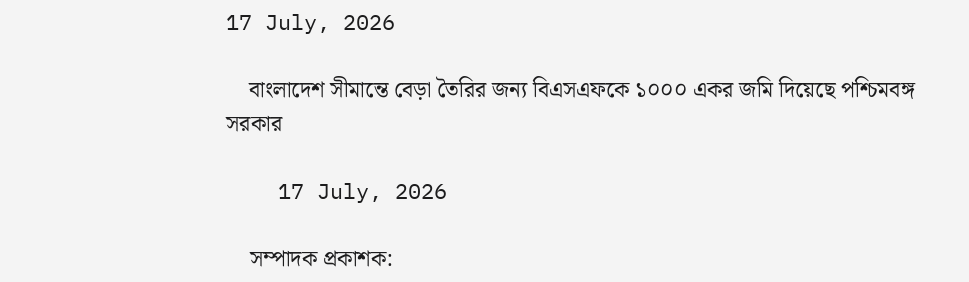17 July, 2026

    বাংলাদেশ সীমান্তে বেড়া তৈরির জন্য বিএসএফকে ১০০০ একর জমি দিয়েছে পশ্চিমবঙ্গ সরকার

    17 July, 2026

    সম্পাদক প্রকাশক: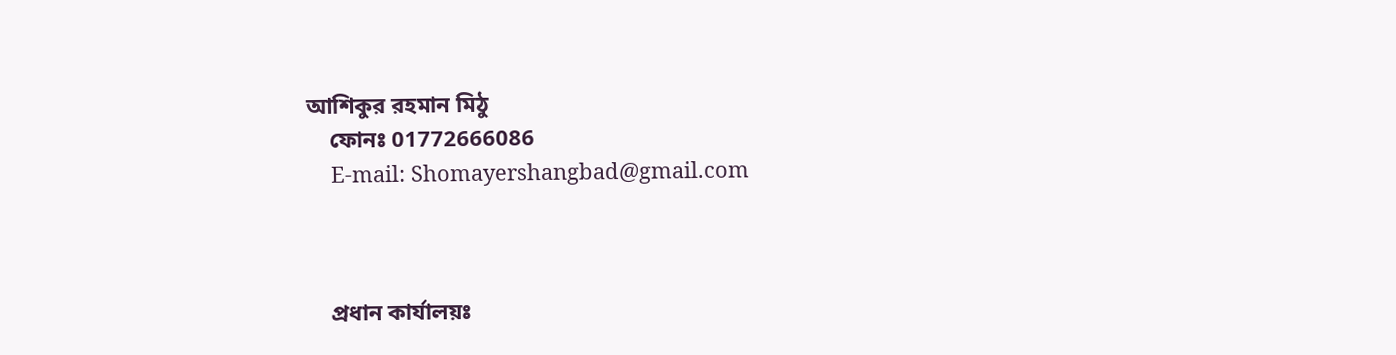আশিকুর রহমান মিঠু
    ফোনঃ 01772666086
    E-mail: Shomayershangbad@gmail.com



    প্রধান কার্যালয়ঃ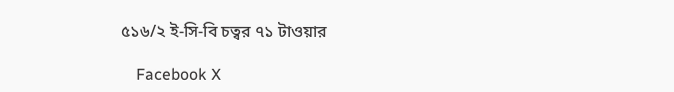৫১৬/২ ই-সি-বি চত্বর ৭১ টাওয়ার

    Facebook X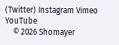(Twitter) Instagram Vimeo YouTube
    © 2026 Shomayer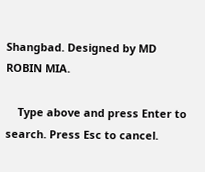Shangbad. Designed by MD ROBIN MIA.

    Type above and press Enter to search. Press Esc to cancel.